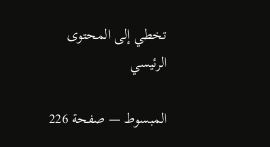تخطي إلى المحتوى الرئيسي

المبسوط — صفحة 226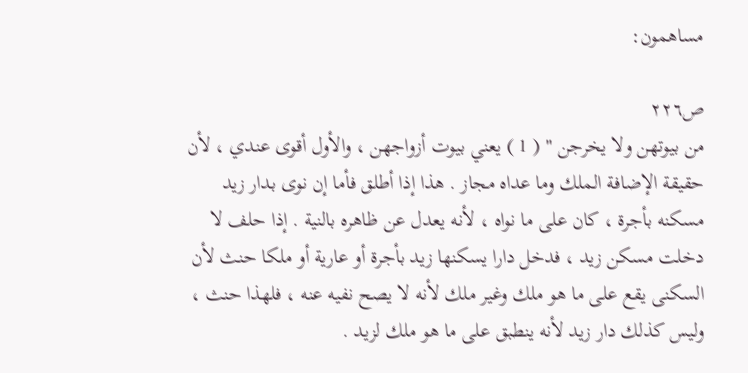مساهمون:

ص٢٢٦
من بيوتهن ولا يخرجن " ( 1 ) يعني بيوت أزواجهن ، والأول أقوى عندي ، لأن حقيقة الإضافة الملك وما عداه مجاز . هذا إذا أطلق فأما إن نوى بدار زيد مسكنه بأجرة ، كان على ما نواه ، لأنه يعدل عن ظاهره بالنية . إذا حلف لا دخلت مسكن زيد ، فدخل دارا يسكنها زيد بأجرة أو عارية أو ملكا حنث لأن السكنى يقع على ما هو ملك وغير ملك لأنه لا يصح نفيه عنه ، فلهذا حنث ، وليس كذلك دار زيد لأنه ينطبق على ما هو ملك لزيد .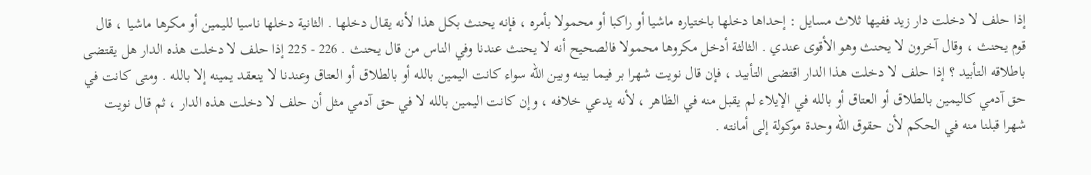إذا حلف لا دخلت دار زيد ففيها ثلاث مسايل : إحداها دخلها باختياره ماشيا أو راكبا أو محمولا بأمره ، فإنه يحنث بكل هذا لأنه يقال دخلها . الثانية دخلها ناسيا لليمين أو مكرها ماشيا ، قال قوم يحنث ، وقال آخرون لا يحنث وهو الأقوى عندي . الثالثة أدخل مكروها محمولا فالصحيح أنه لا يحنث عندنا وفي الناس من قال يحنث . 226 - 225 إذا حلف لا دخلت هذه الدار هل يقتضى باطلاقه التأبيد ؟ إذا حلف لا دخلت هذا الدار اقتضى التأبيد ، فإن قال نويت شهرا بر فيما بينه وبين الله سواء كانت اليمين بالله أو بالطلاق أو العتاق وعندنا لا ينعقد يمينه إلا بالله . ومتى كانت في حق آدمي كاليمين بالطلاق أو العتاق أو بالله في الإيلاء لم يقبل منه في الظاهر ، لأنه يدعي خلافه ، وإن كانت اليمين بالله لا في حق آدمي مثل أن حلف لا دخلت هذه الدار ، ثم قال نويت شهرا قبلنا منه في الحكم لأن حقوق الله وحدة موكولة إلى أمانته .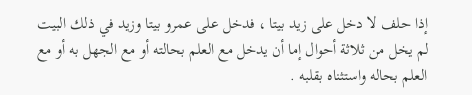إذا حلف لا دخل على زيد بيتا ، فدخل على عمرو بيتا وزيد في ذلك البيت لم يخل من ثلاثة أحوال إما أن يدخل مع العلم بحالته أو مع الجهل به أو مع العلم بحاله واستثناه بقلبه .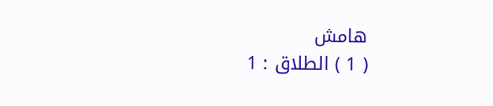هامش
( 1 ) الطلاق : 1